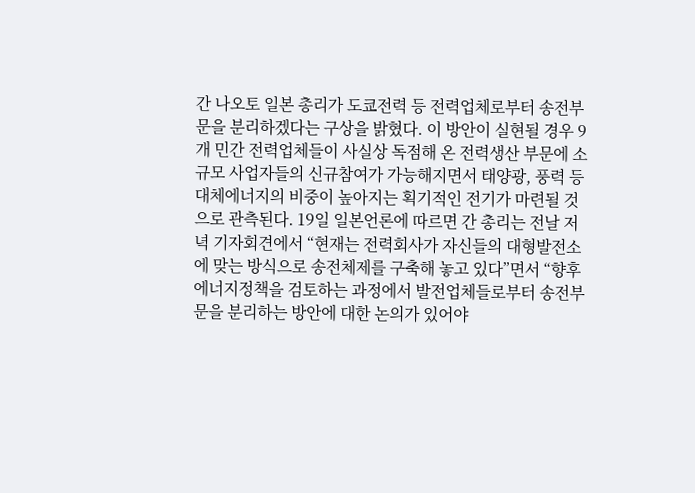간 나오토 일본 총리가 도쿄전력 등 전력업체로부터 송전부문을 분리하겠다는 구상을 밝혔다. 이 방안이 실현될 경우 9개 민간 전력업체들이 사실상 독점해 온 전력생산 부문에 소규모 사업자들의 신규참여가 가능해지면서 태양광, 풍력 등 대체에너지의 비중이 높아지는 획기적인 전기가 마련될 것으로 관측된다. 19일 일본언론에 따르면 간 총리는 전날 저녁 기자회견에서 “현재는 전력회사가 자신들의 대형발전소에 맞는 방식으로 송전체제를 구축해 놓고 있다”면서 “향후 에너지정책을 검토하는 과정에서 발전업체들로부터 송전부문을 분리하는 방안에 대한 논의가 있어야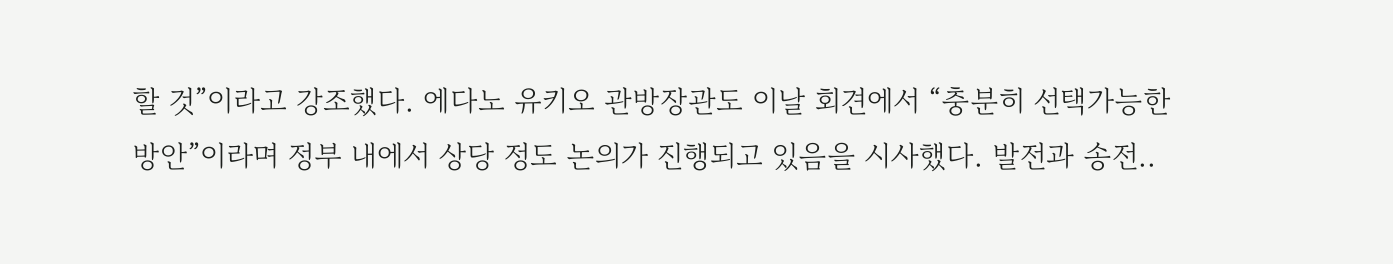할 것”이라고 강조했다. 에다노 유키오 관방장관도 이날 회견에서 “충분히 선택가능한 방안”이라며 정부 내에서 상당 정도 논의가 진행되고 있음을 시사했다. 발전과 송전..